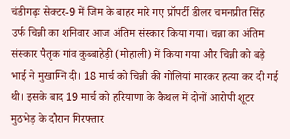चंडीगढ़ः सेक्टर-9 में जिम के बाहर मारे गए प्रॉपर्टी डीलर चमनप्रीत सिंह उर्फ चिन्नी का शनिवार आज अंतिम संस्कार किया गया। चन्ना का अंतिम संस्कार पैतृक गांव कुब्बाहेड़ी (मोहाली) में किया गया और चिन्नी को बड़े भाई ने मुखाग्नि दी। 18 मार्च को चिन्नी की गोलियां मारकर हत्या कर दी गई थी। इसके बाद 19 मार्च को हरियाणा के कैथल में दोनों आरोपी शूटर मुठभेड़ के दौरान गिरफ्तार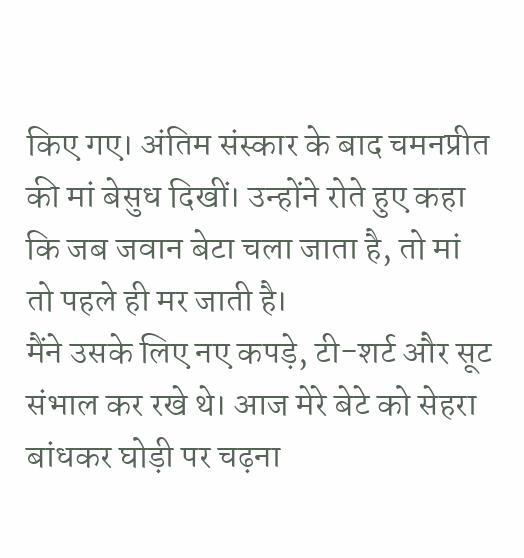किए गए। अंतिम संस्कार के बाद चमनप्रीत की मां बेसुध दिखीं। उन्होंने रोते हुए कहा कि जब जवान बेटा चला जाता है, तो मां तो पहले ही मर जाती है।
मैंने उसके लिए नए कपड़े, टी-शर्ट और सूट संभाल कर रखे थे। आज मेरे बेटे को सेहरा बांधकर घोड़ी पर चढ़ना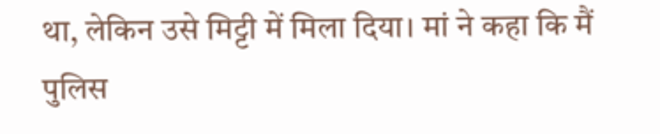था, लेकिन उसे मिट्टी में मिला दिया। मां ने कहा कि मैं पुलिस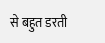से बहुत डरती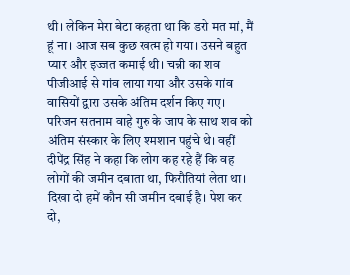थी। लेकिन मेरा बेटा कहता था कि डरो मत मां, मैं हूं ना। आज सब कुछ खत्म हो गया। उसने बहुत प्यार और इज्जत कमाई थी। चन्नी का शव पीजीआई से गांव लाया गया और उसके गांव वासियों द्वारा उसके अंतिम दर्शन किए गए। परिजन सतनाम वाहे गुरु के जाप के साथ शव को अंतिम संस्कार के लिए श्मशान पहुंचे थे। वहीं दीपेंद्र सिंह ने कहा कि लोग कह रहे हैं कि वह लोगों की जमीन दबाता था, फिरौतियां लेता था। दिखा दो हमें कौन सी जमीन दबाई है। पेश कर दो,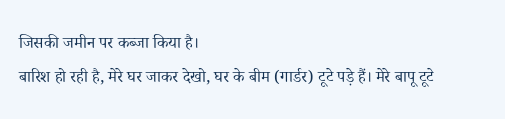जिसकी जमीन पर कब्जा किया है।
बारिश हो रही है, मेरे घर जाकर देखो, घर के बीम (गार्डर) टूटे पड़े हैं। मेरे बापू टूटे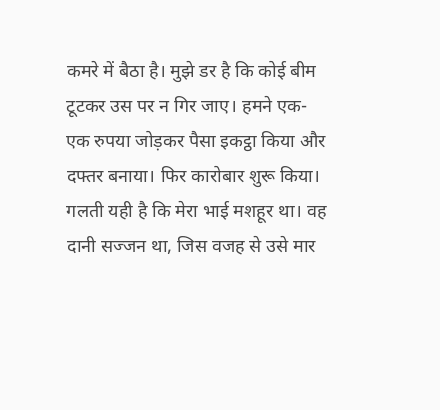कमरे में बैठा है। मुझे डर है कि कोई बीम टूटकर उस पर न गिर जाए। हमने एक-एक रुपया जोड़कर पैसा इकट्ठा किया और दफ्तर बनाया। फिर कारोबार शुरू किया। गलती यही है कि मेरा भाई मशहूर था। वह दानी सज्जन था, जिस वजह से उसे मार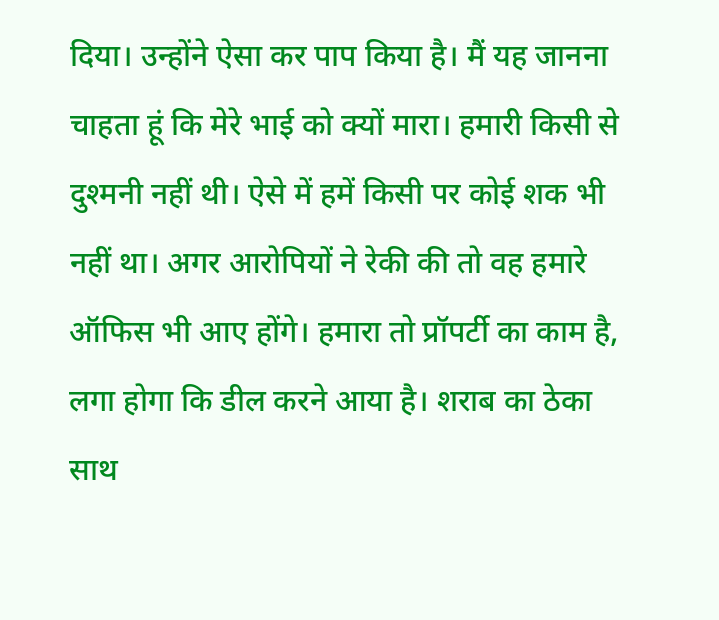दिया। उन्होंने ऐसा कर पाप किया है। मैं यह जानना चाहता हूं कि मेरे भाई को क्यों मारा। हमारी किसी से दुश्मनी नहीं थी। ऐसे में हमें किसी पर कोई शक भी नहीं था। अगर आरोपियों ने रेकी की तो वह हमारे ऑफिस भी आए होंगे। हमारा तो प्रॉपर्टी का काम है, लगा होगा कि डील करने आया है। शराब का ठेका साथ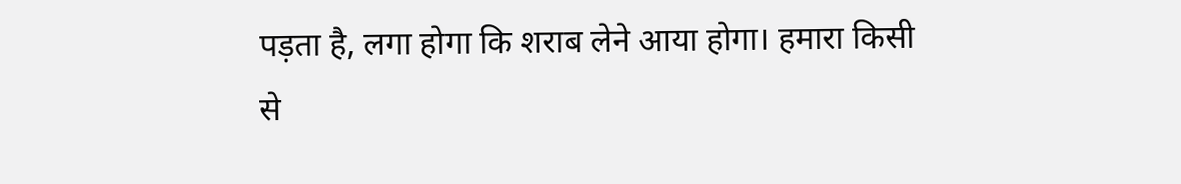पड़ता है, लगा होगा कि शराब लेने आया होगा। हमारा किसी से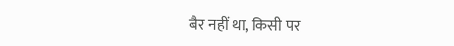बैर नहीं था, किसी पर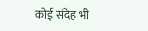कोई संदेह भी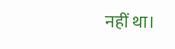नहीं था।